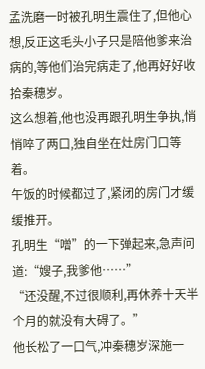孟洗磨一时被孔明生震住了,但他心想,反正这毛头小子只是陪他爹来治病的,等他们治完病走了,他再好好收拾秦穗岁。
这么想着,他也没再跟孔明生争执,悄悄啐了两口,独自坐在灶房门口等着。
午饭的时候都过了,紧闭的房门才缓缓推开。
孔明生“噌”的一下弹起来,急声问道:“嫂子,我爹他……”
“还没醒,不过很顺利,再休养十天半个月的就没有大碍了。”
他长松了一口气,冲秦穗岁深施一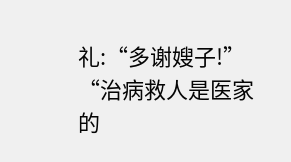礼:“多谢嫂子!”
“治病救人是医家的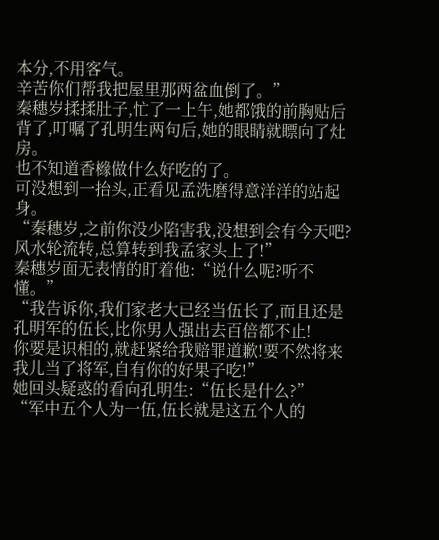本分,不用客气。
辛苦你们帮我把屋里那两盆血倒了。”
秦穗岁揉揉肚子,忙了一上午,她都饿的前胸贴后背了,叮嘱了孔明生两句后,她的眼睛就瞟向了灶房。
也不知道香橼做什么好吃的了。
可没想到一抬头,正看见孟洗磨得意洋洋的站起身。
“秦穗岁,之前你没少陷害我,没想到会有今天吧?
风水轮流转,总算转到我孟家头上了!”
秦穗岁面无表情的盯着他:“说什么呢?听不懂。”
“我告诉你,我们家老大已经当伍长了,而且还是孔明军的伍长,比你男人强出去百倍都不止!
你要是识相的,就赶紧给我赔罪道歉!要不然将来我儿当了将军,自有你的好果子吃!”
她回头疑惑的看向孔明生:“伍长是什么?”
“军中五个人为一伍,伍长就是这五个人的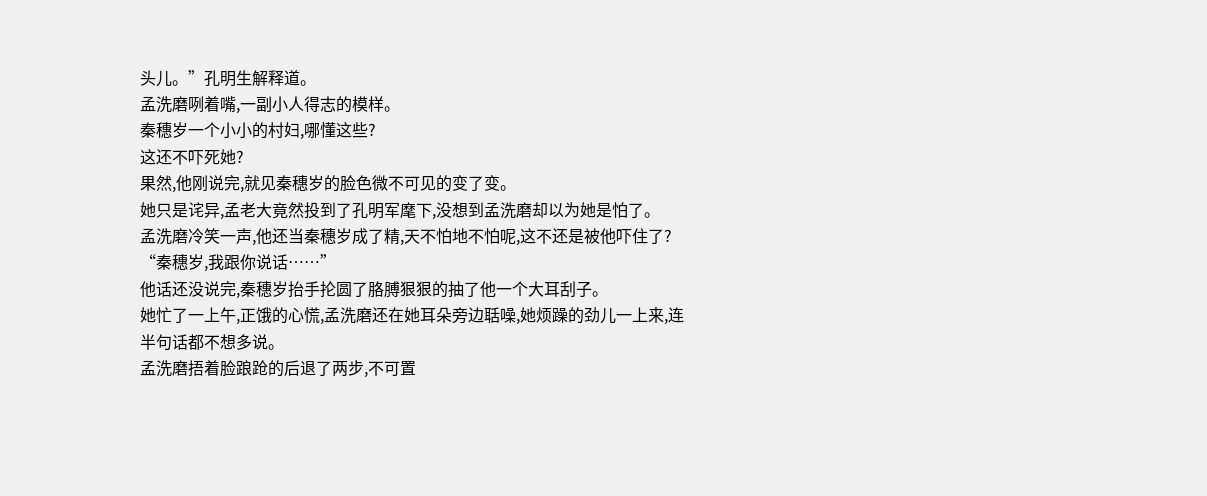头儿。”孔明生解释道。
孟洗磨咧着嘴,一副小人得志的模样。
秦穗岁一个小小的村妇,哪懂这些?
这还不吓死她?
果然,他刚说完,就见秦穗岁的脸色微不可见的变了变。
她只是诧异,孟老大竟然投到了孔明军麾下,没想到孟洗磨却以为她是怕了。
孟洗磨冷笑一声,他还当秦穗岁成了精,天不怕地不怕呢,这不还是被他吓住了?
“秦穗岁,我跟你说话……”
他话还没说完,秦穗岁抬手抡圆了胳膊狠狠的抽了他一个大耳刮子。
她忙了一上午,正饿的心慌,孟洗磨还在她耳朵旁边聒噪,她烦躁的劲儿一上来,连半句话都不想多说。
孟洗磨捂着脸踉跄的后退了两步,不可置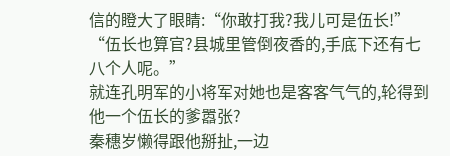信的瞪大了眼睛:“你敢打我?我儿可是伍长!”
“伍长也算官?县城里管倒夜香的,手底下还有七八个人呢。”
就连孔明军的小将军对她也是客客气气的,轮得到他一个伍长的爹嚣张?
秦穗岁懒得跟他掰扯,一边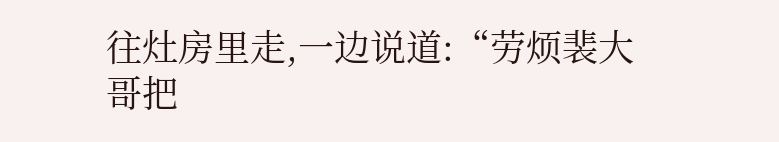往灶房里走,一边说道:“劳烦裴大哥把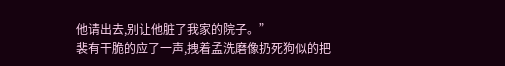他请出去,别让他脏了我家的院子。”
裴有干脆的应了一声,拽着孟洗磨像扔死狗似的把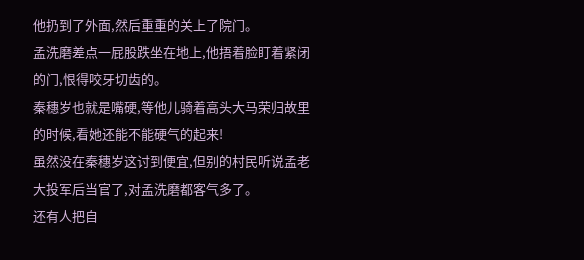他扔到了外面,然后重重的关上了院门。
孟洗磨差点一屁股跌坐在地上,他捂着脸盯着紧闭的门,恨得咬牙切齿的。
秦穗岁也就是嘴硬,等他儿骑着高头大马荣归故里的时候,看她还能不能硬气的起来!
虽然没在秦穗岁这讨到便宜,但别的村民听说孟老大投军后当官了,对孟洗磨都客气多了。
还有人把自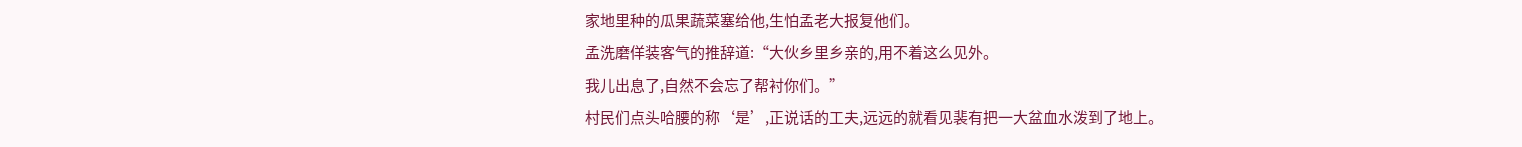家地里种的瓜果蔬菜塞给他,生怕孟老大报复他们。
孟洗磨佯装客气的推辞道:“大伙乡里乡亲的,用不着这么见外。
我儿出息了,自然不会忘了帮衬你们。”
村民们点头哈腰的称‘是’,正说话的工夫,远远的就看见裴有把一大盆血水泼到了地上。